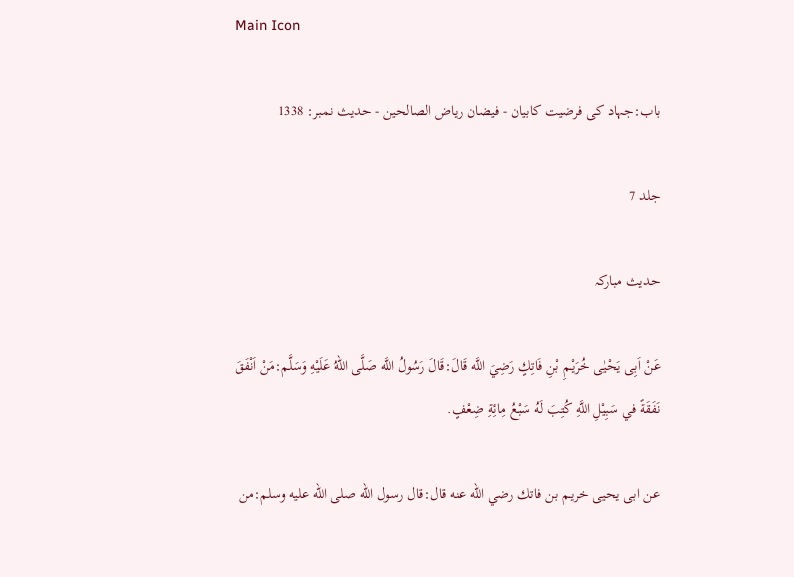Main Icon

باب:جہاد کی فرضیت کابیان - فیضان ریاض الصالحین - حدیث نمبر: 1338

جلد 7

حدیث مبارکہ

عَنْ اَبِی يَحْيٰى خُرَيْـمِ بْنِ فَاتِكٍ رَضِيَ اللَّه قَالَ:قَالَ رَسُولُ اللَّه صَلَّى اللهُ عَلَيْهِ وَسَلَّم:مَنْ اَنْفَقَ نَفَقَةً في سَبِيْلِ اللَّهِ كُتِبَ لَهُ سَبْعُ مِائِةِ ضِعْفٍ.

عن ابی يحيى خريـم بن فاتك رضي الله عنه قال:قال رسول الله صلى الله عليه وسلم:من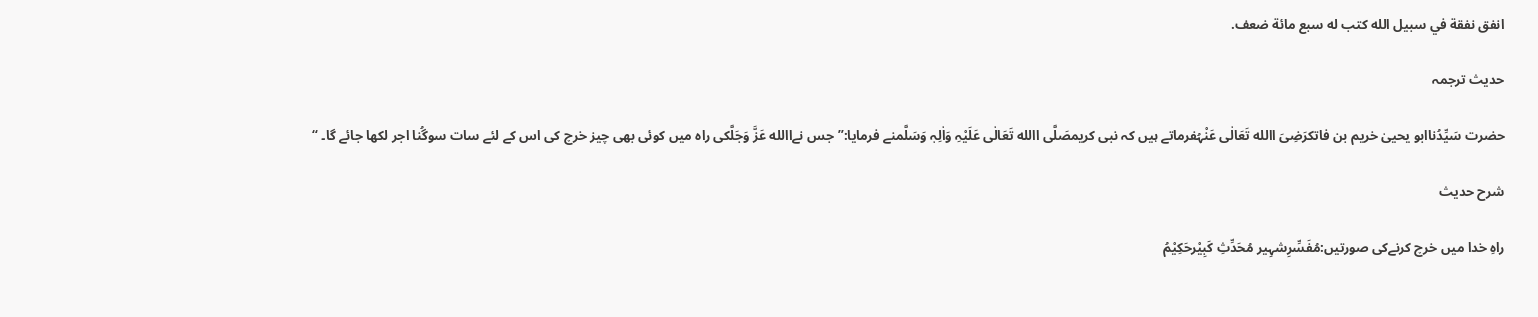انفق نفقة في سبيل الله كتب له سبع مائة ضعف.

حدیث ترجمہ

حضرت سَیِّدُناابو یحییٰ خریم بن فاتکرَضِیَ االله تَعَالٰی عَنْہُفرماتے ہیں کہ نبی کریمصَلَّی االله تَعَالٰی عَلَیْہِ وَاٰلِہٖ وَسَلَّمنے فرمایا:”جس نےاالله عَزَّ وَجَلَّکی راہ میں کوئی بھی چیز خرچ کی اس کے لئے سات سوگُنا اجر لکھا جائے گا۔ “

شرح حدیث

راہِ خدا میں خرچ کرنےکی صورتیں:مُفَسِّرِشہِیر مُحَدِّثِ کَبِیْرحَکِیْمُ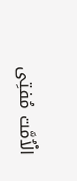الْاُمَّت مُفتِی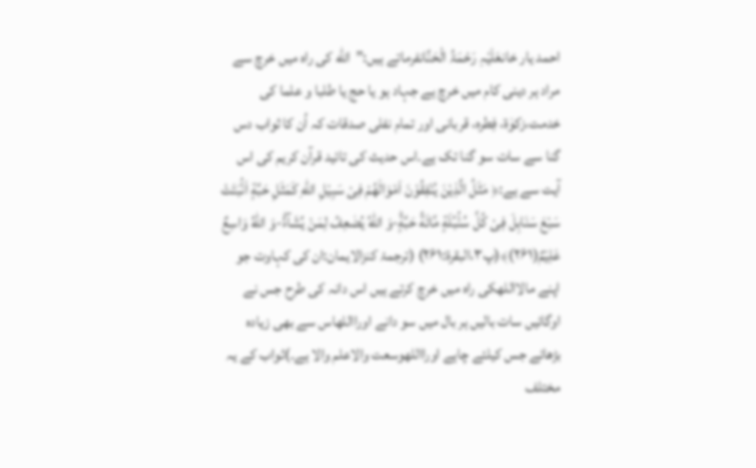احمد یار خانعَلَیْہِ رَحْمَۃُ الْحَنَّانفرماتے ہیں:”الله کی راہ میں خرچ سے مراد ہر دینی کام میں خرچ ہے جہاد ہو یا حج یا طلبا و علما کی خدمت،زکوٰۃ، فِطرہ، قربانی اور تمام نفلی صدقات کہ اُن کا ثواب دس گنا سے سات سو گنا تک ہے۔اس حدیث کی تائید قرآن کریم کی اس آیت سے ہے:﴿ مَثَلُ الَّذِیْنَ یُنْفِقُوْنَ اَمْوَالَهُمْ فِیْ سَبِیْلِ اللّٰهِ كَمَثَلِ حَبَّةٍ اَنْۢبَتَتْ سَبْعَ سَنَابِلَ فِیْ كُلِّ سُنْۢبُلَةٍ مِّائَةُ حَبَّةٍؕ-وَ اللّٰهُ یُضٰعِفُ لِمَنْ یَّشَآءُؕ-وَ اللّٰهُ وَاسِعٌ عَلِیْمٌ(۲۶۱)﴾(پ۳،البقرۃ:۲۶۱) (ترجمۂ کنزالایمان:ان کی کہاوت جو اپنے مالااللهکی راہ میں خرچ کرتے ہیں اس دانہ کی طرح جس نے اوگائیں سات بالیں ہر بال میں سو دانے اورااللهاس سے بھی زیادہ بڑھائے جس کیلئے چاہے اورااللهوسعت والاعلم والا ہے۔)ثواب کے یہ مختلف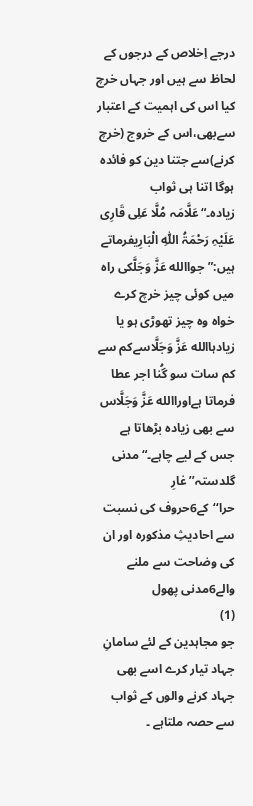درجے اِخلاص کے درجوں کے لحاظ سے ہیں اور جہاں خرچ کیا اس کی اہمیت کے اعتبار سےبھی،اس کے خروج (خرچ کرنے)سے جتنا دین کو فائدہ ہوگا اتنا ہی ثواب زیادہ۔“عَلَّامَہ مُلَّا عَلِی قَارِی عَلَیْہِ رَحْمَۃُ اللّٰہِ الْبَارِیفرماتے ہیں:”جواالله عَزَّ وَجَلَّکی راہ میں کوئی چیز خرچ کرے خواہ وہ چیز تھوڑی ہو یا زیادہاالله عَزَّ وَجَلَّاسےکم سے کم سات سو گُنا اجر عطا فرماتا ہےاوراالله عَزَّ وَجَلَّاس سے بھی زیادہ بڑھاتا ہے جس کے لیے چاہے۔“مدنی گلدستہ’’غارِ حرا‘‘کے6حروف کی نسبت سے احادیثِ مذکورہ اور ان کی وضاحت سے ملنے والے6مدنی پھول
(1)
جو مجاہدین کے لئے سامانِ جہاد تیار کرے اسے بھی جہاد کرنے والوں کے ثواب سے حصہ ملتاہے ۔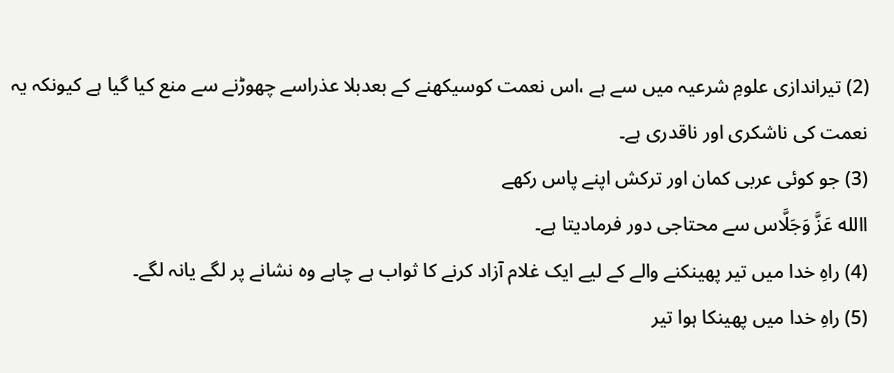(2) تیراندازی علومِ شرعیہ میں سے ہے ،اس نعمت کوسیکھنے کے بعدبلا عذراسے چھوڑنے سے منع کیا گیا ہے کیونکہ یہ نعمت کی ناشکری اور ناقدری ہے۔
(3) جو کوئی عربی کمان اور ترکش اپنے پاس رکھے
االله عَزَّ وَجَلَّاس سے محتاجی دور فرمادیتا ہے۔
(4) راہِ خدا میں تیر پھینکنے والے کے لیے ایک غلام آزاد کرنے کا ثواب ہے چاہے وہ نشانے پر لگے یانہ لگے۔
(5) راہِ خدا میں پھینکا ہوا تیر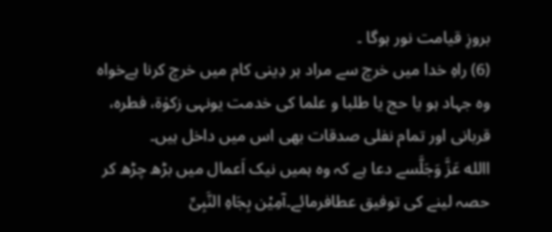بروزِ قیامت نور ہوگا ۔
(6) راہِ خدا میں خرچ سے مراد ہر دِینی کام میں خرچ کرنا ہےخواہ وہ جہاد ہو یا حج یا طلبا و علما کی خدمت یونہی زکوٰۃ، فطرہ، قربانی اور تمام نفلی صدقات بھی اس میں داخل ہیں۔
االله عَزَّ وَجَلَّسے دعا ہے کہ وہ ہمیں نیک اَعمال میں بڑھ چڑھ کر حصہ لینے کی توفیق عطافرمائے۔آمِیْن بِجَاہِ النَّبِیِّ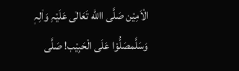الْاَمِیْن صَلَّی االله تَعَالٰی عَلَیْہِ وَاٰلِہٖ وَسَلَّمصَلُّوْا عَلَی الْحَبِیْب! صَلَّی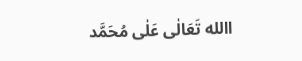االله تَعَالٰی عَلٰی مُحَمَّد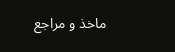ماخذ و مراجع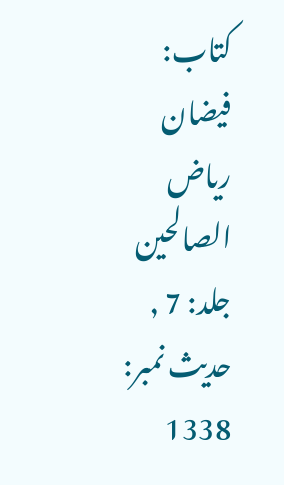کتاب: فیضان ریاض الصالحین جلد: 7 , حدیث نمبر: 1338